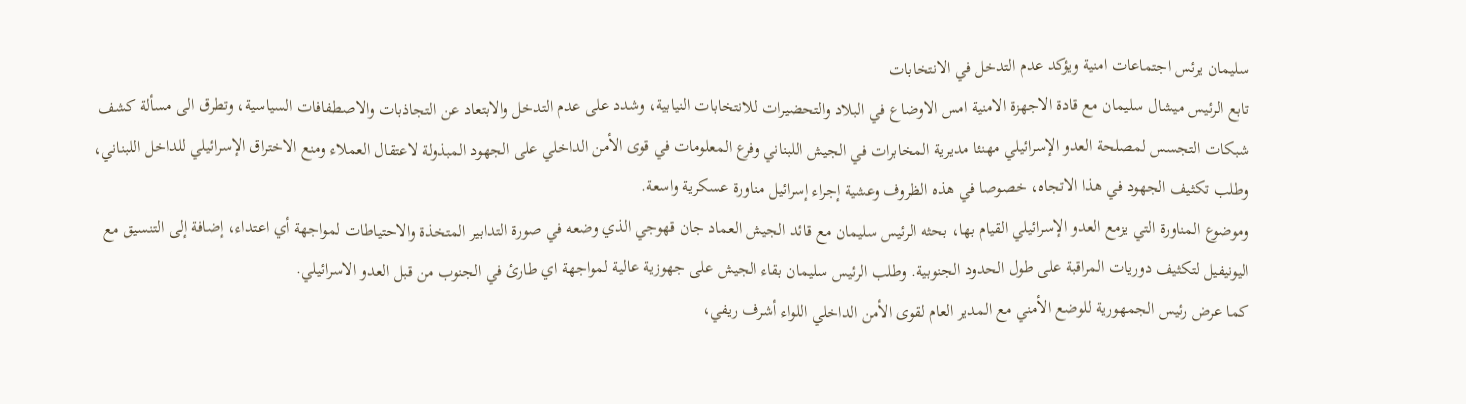سليمان يرئس اجتماعات امنية ويؤكد عدم التدخل في الانتخابات
تابع الرئيس ميشال سليمان مع قادة الاجهزة الامنية امس الاوضاع في البلاد والتحضيرات للانتخابات النيابية، وشدد على عدم التدخل والابتعاد عن التجاذبات والاصطفافات السياسية، وتطرق الى مسألة كشف شبكات التجسس لمصلحة العدو الإسرائيلي مهنئا مديرية المخابرات في الجيش اللبناني وفرع المعلومات في قوى الأمن الداخلي على الجهود المبذولة لاعتقال العملاء ومنع الاختراق الإسرائيلي للداخل اللبناني، وطلب تكثيف الجهود في هذا الاتجاه، خصوصا في هذه الظروف وعشية إجراء إسرائيل مناورة عسكرية واسعة.
وموضوع المناورة التي يزمع العدو الإسرائيلي القيام بها، بحثه الرئيس سليمان مع قائد الجيش العماد جان قهوجي الذي وضعه في صورة التدابير المتخذة والاحتياطات لمواجهة أي اعتداء، إضافة إلى التنسيق مع اليونيفيل لتكثيف دوريات المراقبة على طول الحدود الجنوبية. وطلب الرئيس سليمان بقاء الجيش على جهوزية عالية لمواجهة اي طارئ في الجنوب من قبل العدو الاسرائيلي.
كما عرض رئيس الجمهورية للوضع الأمني مع المدير العام لقوى الأمن الداخلي اللواء أشرف ريفي،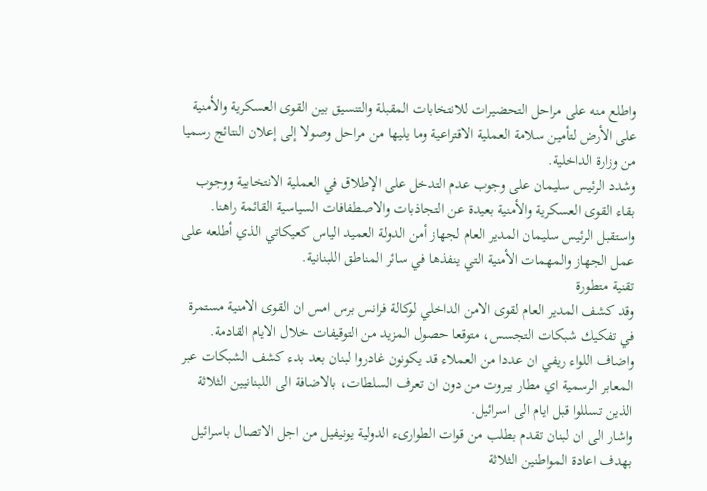واطلع منه على مراحل التحضيرات للانتخابات المقبلة والتنسيق بين القوى العسكرية والأمنية على الأرض لتأمين سلامة العملية الاقتراعية وما يليها من مراحل وصولا إلى إعلان النتائج رسميا من وزارة الداخلية.
وشدد الرئيس سليمان على وجوب عدم التدخل على الإطلاق في العملية الانتخابية ووجوب بقاء القوى العسكرية والأمنية بعيدة عن التجاذبات والاصطفافات السياسية القائمة راهنا.
واستقبل الرئيس سليمان المدير العام لجهاز أمن الدولة العميد الياس كعيكاتي الذي أطلعه على عمل الجهاز والمهمات الأمنية التي ينفذها في سائر المناطق اللبنانية.
تقنية متطورة
وقد كشف المدير العام لقوى الامن الداخلي لوكالة فرانس برس امس ان القوى الامنية مستمرة في تفكيك شبكات التجسس، متوقعا حصول المزيد من التوقيفات خلال الايام القادمة.
واضاف اللواء ريفي ان عددا من العملاء قد يكونون غادروا لبنان بعد بدء كشف الشبكات عبر المعابر الرسمية اي مطار بيروت من دون ان تعرف السلطات، بالاضافة الى اللبنانيين الثلاثة الذين تسللوا قبل ايام الى اسرائيل.
واشار الى ان لبنان تقدم بطلب من قوات الطوارىء الدولية يونيفيل من اجل الاتصال باسرائيل بهدف اعادة المواطنين الثلاثة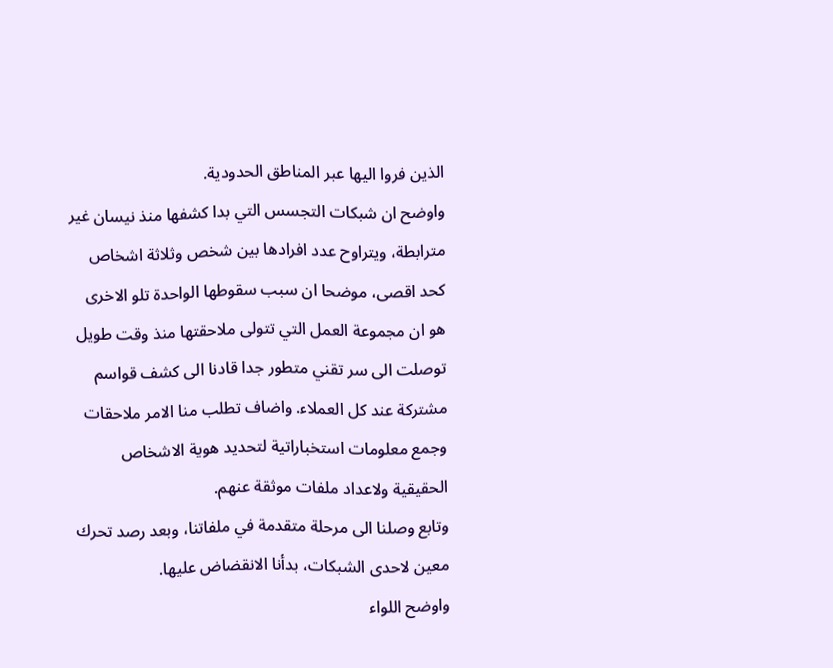الذين فروا اليها عبر المناطق الحدودية.
واوضح ان شبكات التجسس التي بدا كشفها منذ نيسان غير مترابطة، ويتراوح عدد افرادها بين شخص وثلاثة اشخاص كحد اقصى، موضحا ان سبب سقوطها الواحدة تلو الاخرى هو ان مجموعة العمل التي تتولى ملاحقتها منذ وقت طويل توصلت الى سر تقني متطور جدا قادنا الى كشف قواسم مشتركة عند كل العملاء. واضاف تطلب منا الامر ملاحقات وجمع معلومات استخباراتية لتحديد هوية الاشخاص الحقيقية ولاعداد ملفات موثقة عنهم.
وتابع وصلنا الى مرحلة متقدمة في ملفاتنا، وبعد رصد تحرك معين لاحدى الشبكات، بدأنا الانقضاض عليها.
واوضح اللواء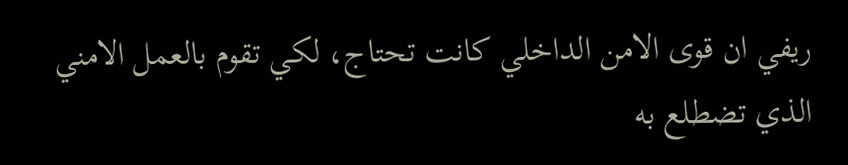ريفي ان قوى الامن الداخلي كانت تحتاج، لكي تقوم بالعمل الامني الذي تضطلع به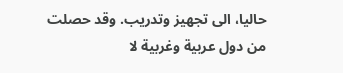حاليا، الى تجهيز وتدريب. وقد حصلت من دول عربية وغربية لا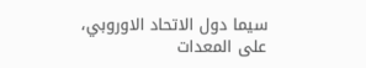سيما دول الاتحاد الاوروبي، على المعدات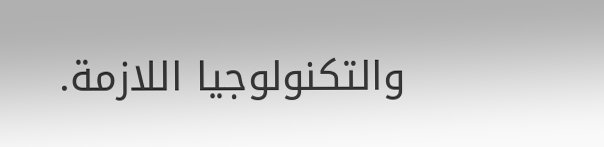والتكنولوجيا اللازمة.